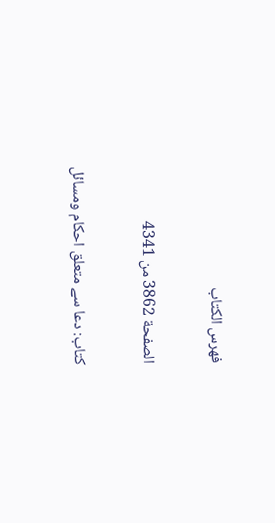فهرس الكتاب

الصفحة 3862 من 4341

کتاب: دعا سے متعلق احکام ومسائل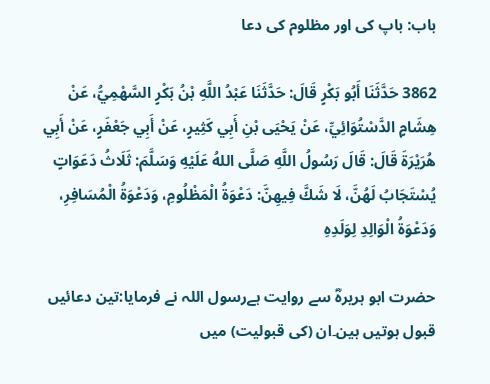باب: باپ کی اور مظلوم کی دعا

3862 حَدَّثَنَا أَبُو بَكْرٍ قَالَ: حَدَّثَنَا عَبْدُ اللَّهِ بْنُ بَكْرٍ السَّهْمِيُّ، عَنْ هِشَامٍ الدَّسْتُوَائِيِّ، عَنْ يَحْيَى بْنِ أَبِي كَثِيرٍ، عَنْ أَبِي جَعْفَرٍ، عَنْ أَبِي هُرَيْرَةَ قَالَ: قَالَ رَسُولُ اللَّهِ صَلَّى اللهُ عَلَيْهِ وَسَلَّمَ: ثَلَاثُ دَعَوَاتٍ يُسْتَجَابُ لَهُنَّ، لَا شَكَّ فِيهِنَّ: دَعْوَةُ الْمَظْلُومِ، وَدَعْوَةُ الْمُسَافِرِ، وَدَعْوَةُ الْوَالِدِ لِوَلَدِهِ

حضرت ابو ہریرہؓ سے روایت ہےرسول اللہ نے فرمایا:تین دعائیں قبول ہوتیں ہین۔ان (کی قبولیت) میں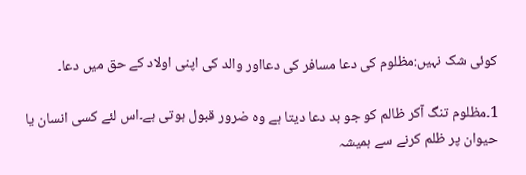کوئی شک نہیں:مظلوم کی دعا مسافر کی دعااور والد کی اپنی اولاد کے حق میں دعا۔

1۔مظلوم تنگ آکر ظالم کو جو بد دعا دیتا ہے وہ ضرور قبول ہوتی ہے۔اس لئے کسی انسان یا حیوان پر ظلم کرنے سے ہمیشہ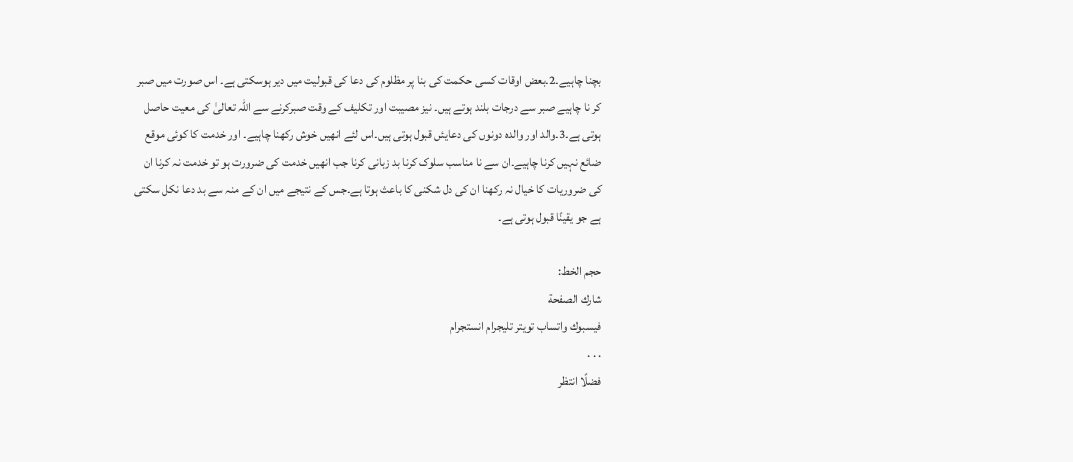بچنا چاہیے۔2۔بعض اوقات کسی حکمت کی بنا پر مظلوم کی دعا کی قبولیت میں دیر ہوسکتی ہے۔ اس صورت میں صبر کر نا چاہیے صبر سے درجات بلند ہوتے ہیں۔ نیز مصیبت اور تکلیف کے وقت صبرکرنے سے اللہ تعالیٰ کی معیت حاصل ہوتی ہے۔3۔والد اور والدہ دونوں کی دعایئں قبول ہوتی ہیں۔اس لئے انھیں خوش رکھنا چاہیے۔ اور خدمت کا کوئی موقع ضائع نہیں کرنا چاہیے۔ان سے نا مناسب سلوک کرنا بد زبانی کرنا جب انھیں خدمت کی ضرورت ہو تو خدمت نہ کرنا ان کی ضروریات کا خیال نہ رکھنا ان کی دل شکنی کا باعث ہوتا ہے۔جس کے نتیجے میں ان کے منہ سے بد دعا نکل سکتی ہے جو یقینًا قبول ہوتی ہے۔

حجم الخط:
شارك الصفحة
فيسبوك واتساب تويتر تليجرام انستجرام
. . .
فضلًا انتظر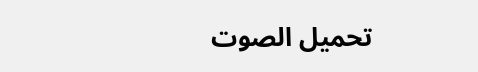تحميل الصوت